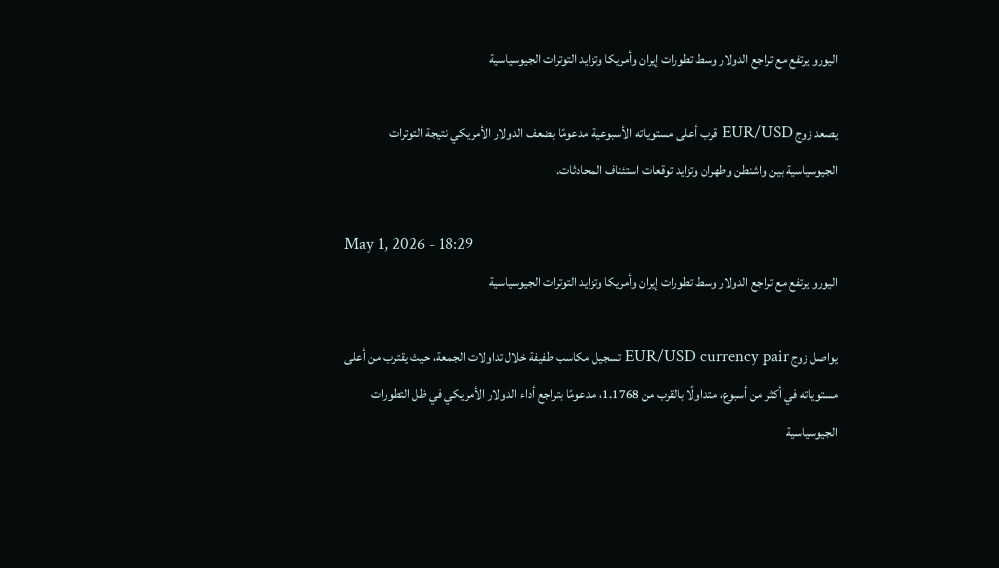اليورو يرتفع مع تراجع الدولار وسط تطورات إيران وأمريكا وتزايد التوترات الجيوسياسية

يصعد زوج EUR/USD قرب أعلى مستوياته الأسبوعية مدعومًا بضعف الدولار الأمريكي نتيجة التوترات الجيوسياسية بين واشنطن وطهران وتزايد توقعات استئناف المحادثات.

May 1, 2026 - 18:29
اليورو يرتفع مع تراجع الدولار وسط تطورات إيران وأمريكا وتزايد التوترات الجيوسياسية

يواصل زوج EUR/USD currency pair تسجيل مكاسب طفيفة خلال تداولات الجمعة، حيث يقترب من أعلى مستوياته في أكثر من أسبوع، متداولًا بالقرب من 1.1768، مدعومًا بتراجع أداء الدولار الأمريكي في ظل التطورات الجيوسياسية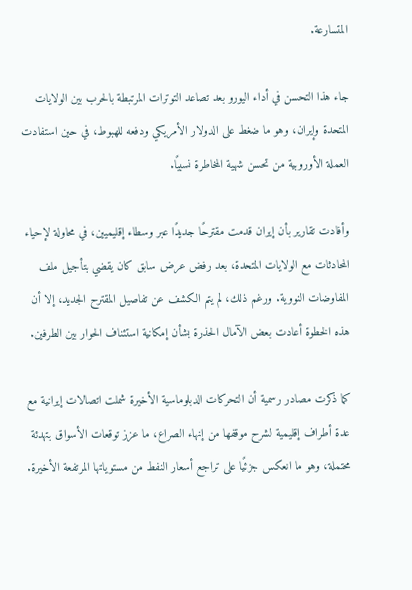المتسارعة.

جاء هذا التحسن في أداء اليورو بعد تصاعد التوترات المرتبطة بالحرب بين الولايات المتحدة وإيران، وهو ما ضغط على الدولار الأمريكي ودفعه للهبوط، في حين استفادت العملة الأوروبية من تحسن شهية المخاطرة نسبيًا.

وأفادت تقارير بأن إيران قدمت مقترحًا جديدًا عبر وسطاء إقليميين، في محاولة لإحياء المحادثات مع الولايات المتحدة، بعد رفض عرض سابق كان يقضي بتأجيل ملف المفاوضات النووية. ورغم ذلك، لم يتم الكشف عن تفاصيل المقترح الجديد، إلا أن هذه الخطوة أعادت بعض الآمال الحذرة بشأن إمكانية استئناف الحوار بين الطرفين.

كما ذكرت مصادر رسمية أن التحركات الدبلوماسية الأخيرة شملت اتصالات إيرانية مع عدة أطراف إقليمية لشرح موقفها من إنهاء الصراع، ما عزز توقعات الأسواق بتهدئة محتملة، وهو ما انعكس جزئيًا على تراجع أسعار النفط من مستوياتها المرتفعة الأخيرة.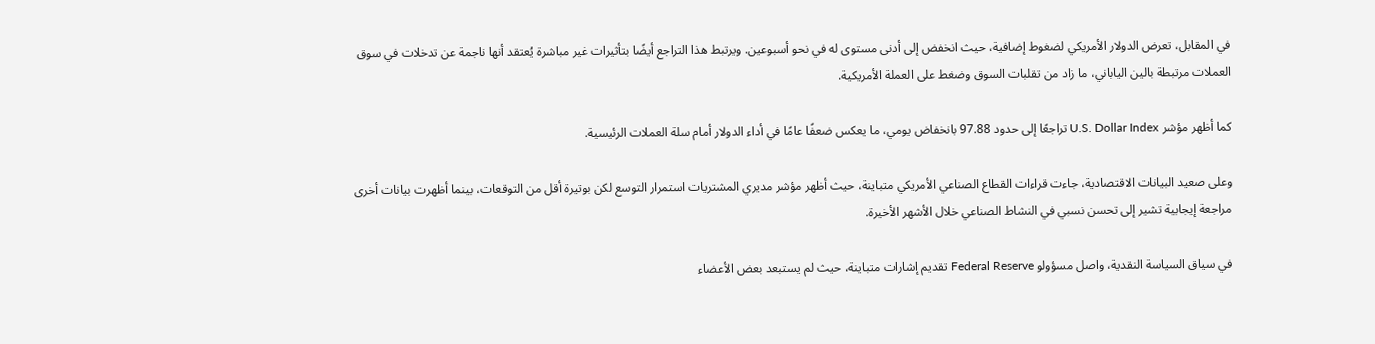في المقابل، تعرض الدولار الأمريكي لضغوط إضافية، حيث انخفض إلى أدنى مستوى له في نحو أسبوعين. ويرتبط هذا التراجع أيضًا بتأثيرات غير مباشرة يُعتقد أنها ناجمة عن تدخلات في سوق العملات مرتبطة بالين الياباني، ما زاد من تقلبات السوق وضغط على العملة الأمريكية.

كما أظهر مؤشر U.S. Dollar Index تراجعًا إلى حدود 97.88 بانخفاض يومي، ما يعكس ضعفًا عامًا في أداء الدولار أمام سلة العملات الرئيسية.

وعلى صعيد البيانات الاقتصادية، جاءت قراءات القطاع الصناعي الأمريكي متباينة، حيث أظهر مؤشر مديري المشتريات استمرار التوسع لكن بوتيرة أقل من التوقعات، بينما أظهرت بيانات أخرى مراجعة إيجابية تشير إلى تحسن نسبي في النشاط الصناعي خلال الأشهر الأخيرة.

في سياق السياسة النقدية، واصل مسؤولو Federal Reserve تقديم إشارات متباينة، حيث لم يستبعد بعض الأعضاء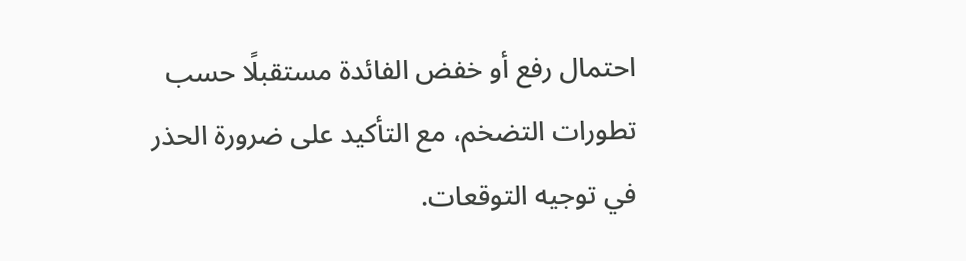احتمال رفع أو خفض الفائدة مستقبلًا حسب تطورات التضخم، مع التأكيد على ضرورة الحذر في توجيه التوقعات.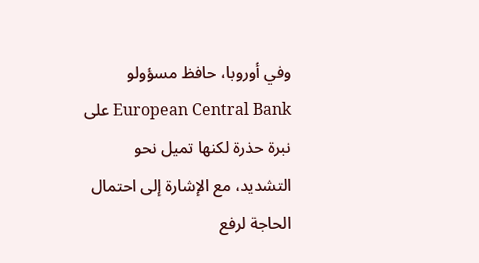وفي أوروبا، حافظ مسؤولو European Central Bank على نبرة حذرة لكنها تميل نحو التشديد، مع الإشارة إلى احتمال الحاجة لرفع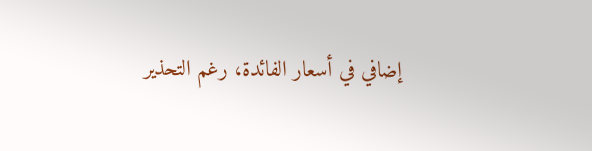إضافي في أسعار الفائدة، رغم التحذير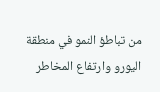من تباطؤ النمو في منطقة اليورو وارتفاع المخاطر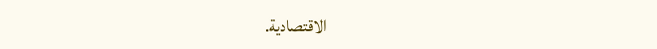الاقتصادية.